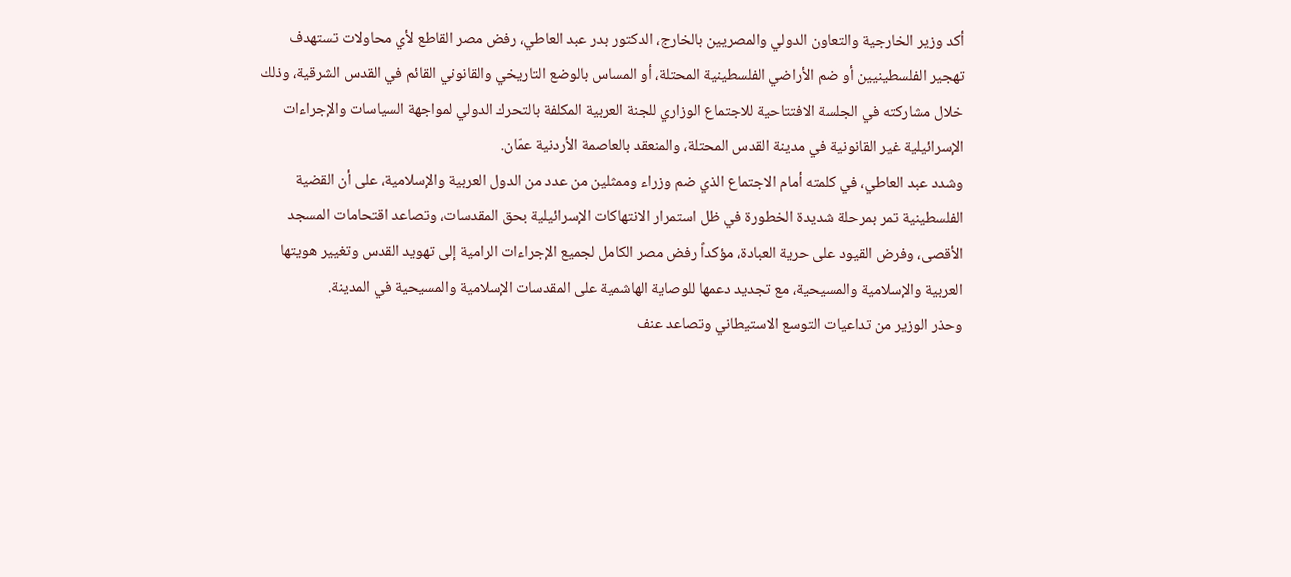أكد وزير الخارجية والتعاون الدولي والمصريين بالخارج، الدكتور بدر عبد العاطي، رفض مصر القاطع لأي محاولات تستهدف تهجير الفلسطينيين أو ضم الأراضي الفلسطينية المحتلة، أو المساس بالوضع التاريخي والقانوني القائم في القدس الشرقية، وذلك خلال مشاركته في الجلسة الافتتاحية للاجتماع الوزاري للجنة العربية المكلفة بالتحرك الدولي لمواجهة السياسات والإجراءات الإسرائيلية غير القانونية في مدينة القدس المحتلة، والمنعقد بالعاصمة الأردنية عمّان.
وشدد عبد العاطي، في كلمته أمام الاجتماع الذي ضم وزراء وممثلين من عدد من الدول العربية والإسلامية، على أن القضية الفلسطينية تمر بمرحلة شديدة الخطورة في ظل استمرار الانتهاكات الإسرائيلية بحق المقدسات، وتصاعد اقتحامات المسجد الأقصى، وفرض القيود على حرية العبادة، مؤكداً رفض مصر الكامل لجميع الإجراءات الرامية إلى تهويد القدس وتغيير هويتها العربية والإسلامية والمسيحية، مع تجديد دعمها للوصاية الهاشمية على المقدسات الإسلامية والمسيحية في المدينة.
وحذر الوزير من تداعيات التوسع الاستيطاني وتصاعد عنف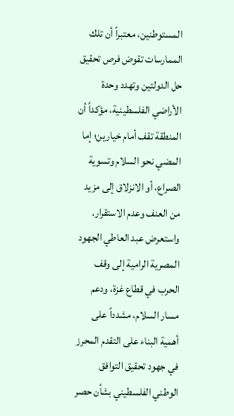المستوطنين، معتبراً أن تلك الممارسات تقوض فرص تحقيق حل الدولتين وتهدد وحدة الأراضي الفلسطينية، مؤكداً أن المنطقة تقف أمام خيارين؛ إما المضي نحو السلام وتسوية الصراع، أو الانزلاق إلى مزيد من العنف وعدم الاستقرار.
واستعرض عبد العاطي الجهود المصرية الرامية إلى وقف الحرب في قطاع غزة، ودعم مسار السلام، مشدداً على أهمية البناء على التقدم المحرز في جهود تحقيق التوافق الوطني الفلسطيني بشأن حصر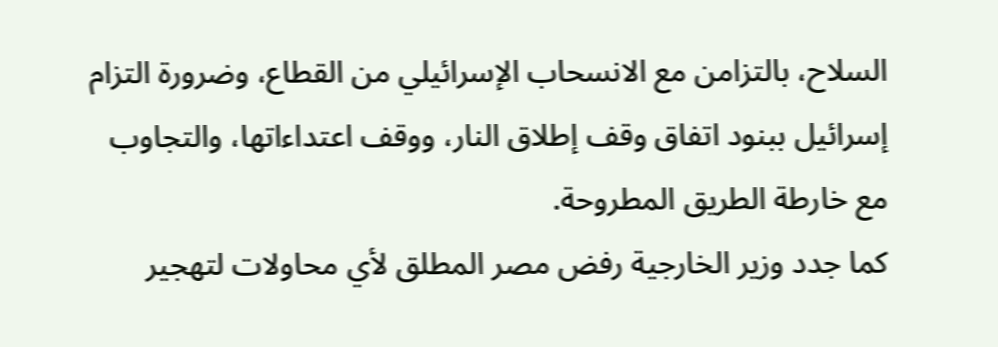السلاح، بالتزامن مع الانسحاب الإسرائيلي من القطاع، وضرورة التزام إسرائيل ببنود اتفاق وقف إطلاق النار، ووقف اعتداءاتها، والتجاوب مع خارطة الطريق المطروحة.
كما جدد وزير الخارجية رفض مصر المطلق لأي محاولات لتهجير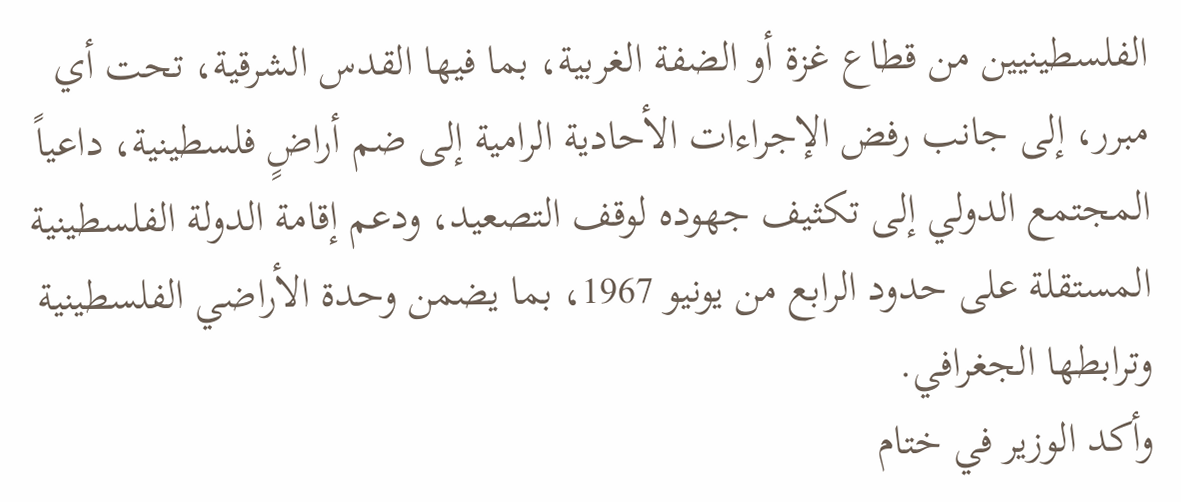الفلسطينيين من قطاع غزة أو الضفة الغربية، بما فيها القدس الشرقية، تحت أي مبرر، إلى جانب رفض الإجراءات الأحادية الرامية إلى ضم أراضٍ فلسطينية، داعياً المجتمع الدولي إلى تكثيف جهوده لوقف التصعيد، ودعم إقامة الدولة الفلسطينية المستقلة على حدود الرابع من يونيو 1967، بما يضمن وحدة الأراضي الفلسطينية وترابطها الجغرافي.
وأكد الوزير في ختام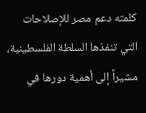كلمته دعم مصر للإصلاحات التي تنفذها السلطة الفلسطينية، مشيراً إلى أهمية دورها في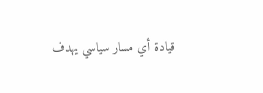قيادة أي مسار سياسي يهدف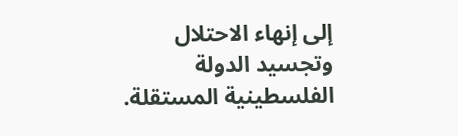إلى إنهاء الاحتلال وتجسيد الدولة الفلسطينية المستقلة.